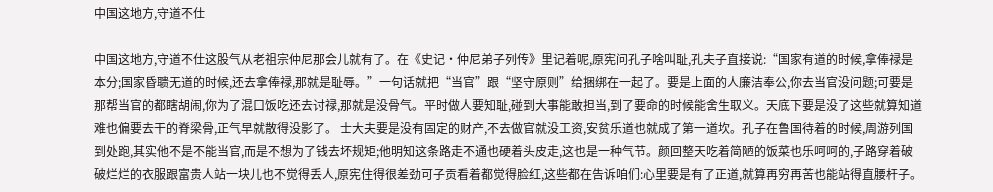中国这地方,守道不仕

中国这地方,守道不仕这股气从老祖宗仲尼那会儿就有了。在《史记·仲尼弟子列传》里记着呢,原宪问孔子啥叫耻,孔夫子直接说:“国家有道的时候,拿俸禄是本分;国家昏聩无道的时候,还去拿俸禄,那就是耻辱。”一句话就把“当官”跟“坚守原则”给捆绑在一起了。要是上面的人廉洁奉公,你去当官没问题;可要是那帮当官的都瞎胡闹,你为了混口饭吃还去讨禄,那就是没骨气。平时做人要知耻,碰到大事能敢担当,到了要命的时候能舍生取义。天底下要是没了这些就算知道难也偏要去干的脊梁骨,正气早就散得没影了。 士大夫要是没有固定的财产,不去做官就没工资,安贫乐道也就成了第一道坎。孔子在鲁国待着的时候,周游列国到处跑,其实他不是不能当官,而是不想为了钱去坏规矩;他明知这条路走不通也硬着头皮走,这也是一种气节。颜回整天吃着简陋的饭菜也乐呵呵的,子路穿着破破烂烂的衣服跟富贵人站一块儿也不觉得丢人,原宪住得很差劲可子贡看着都觉得脸红,这些都在告诉咱们:心里要是有了正道,就算再穷再苦也能站得直腰杆子。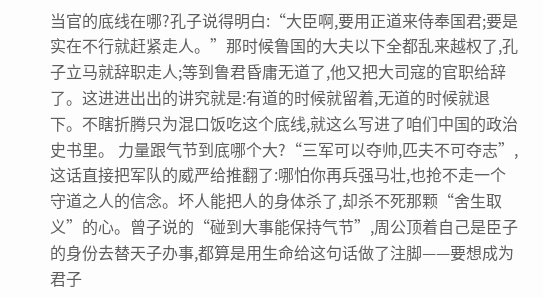当官的底线在哪?孔子说得明白:“大臣啊,要用正道来侍奉国君;要是实在不行就赶紧走人。”那时候鲁国的大夫以下全都乱来越权了,孔子立马就辞职走人;等到鲁君昏庸无道了,他又把大司寇的官职给辞了。这进进出出的讲究就是:有道的时候就留着,无道的时候就退下。不瞎折腾只为混口饭吃这个底线,就这么写进了咱们中国的政治史书里。 力量跟气节到底哪个大?“三军可以夺帅,匹夫不可夺志”,这话直接把军队的威严给推翻了:哪怕你再兵强马壮,也抢不走一个守道之人的信念。坏人能把人的身体杀了,却杀不死那颗“舍生取义”的心。曾子说的“碰到大事能保持气节”,周公顶着自己是臣子的身份去替天子办事,都算是用生命给这句话做了注脚——要想成为君子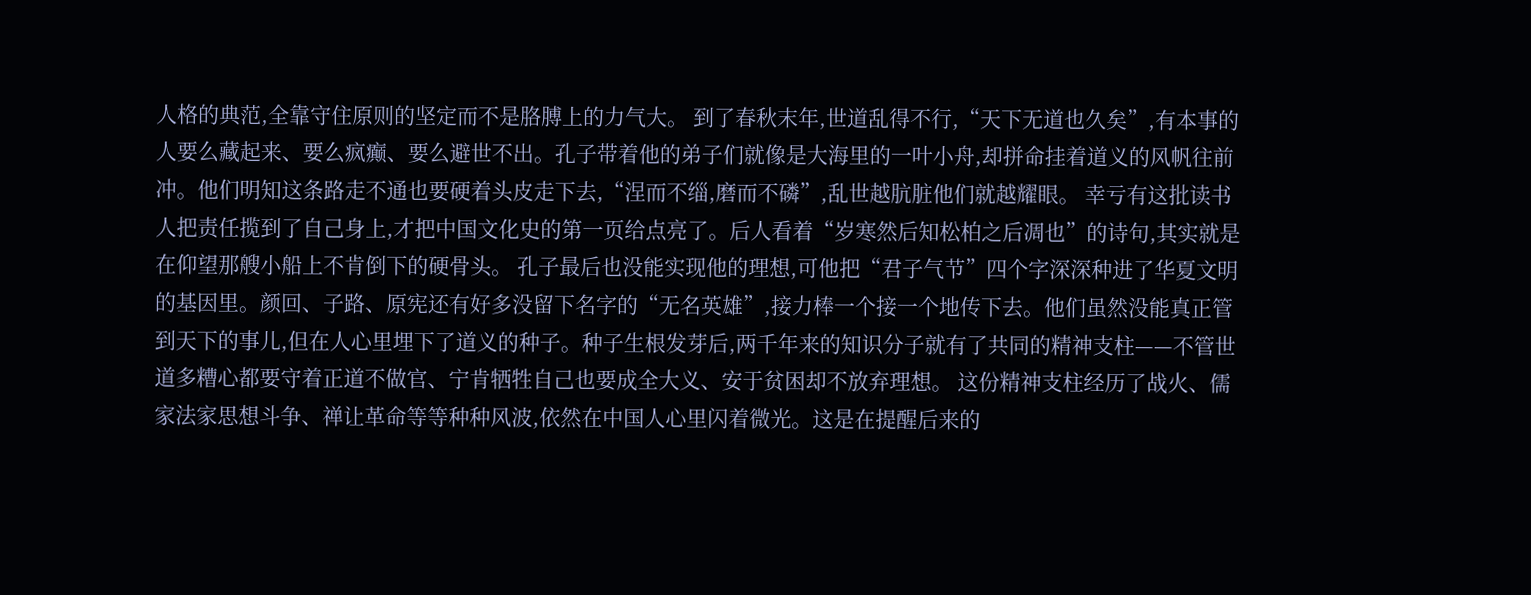人格的典范,全靠守住原则的坚定而不是胳膊上的力气大。 到了春秋末年,世道乱得不行,“天下无道也久矣”,有本事的人要么藏起来、要么疯癫、要么避世不出。孔子带着他的弟子们就像是大海里的一叶小舟,却拼命挂着道义的风帆往前冲。他们明知这条路走不通也要硬着头皮走下去,“涅而不缁,磨而不磷”,乱世越肮脏他们就越耀眼。 幸亏有这批读书人把责任揽到了自己身上,才把中国文化史的第一页给点亮了。后人看着“岁寒然后知松柏之后凋也”的诗句,其实就是在仰望那艘小船上不肯倒下的硬骨头。 孔子最后也没能实现他的理想,可他把“君子气节”四个字深深种进了华夏文明的基因里。颜回、子路、原宪还有好多没留下名字的“无名英雄”,接力棒一个接一个地传下去。他们虽然没能真正管到天下的事儿,但在人心里埋下了道义的种子。种子生根发芽后,两千年来的知识分子就有了共同的精神支柱——不管世道多糟心都要守着正道不做官、宁肯牺牲自己也要成全大义、安于贫困却不放弃理想。 这份精神支柱经历了战火、儒家法家思想斗争、禅让革命等等种种风波,依然在中国人心里闪着微光。这是在提醒后来的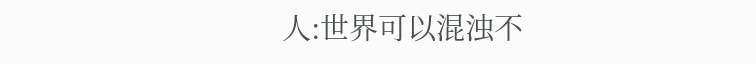人:世界可以混浊不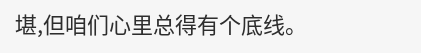堪,但咱们心里总得有个底线。